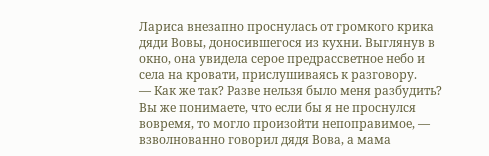Лариса внезапно проснулась от громкого крика дяди Вовы, доносившегося из кухни. Выглянув в окно, она увидела серое предрассветное небо и села на кровати, прислушиваясь к разговору.
— Как же так? Разве нельзя было меня разбудить? Вы же понимаете, что если бы я не проснулся вовремя, то могло произойти непоправимое, — взволнованно говорил дядя Вова, а мама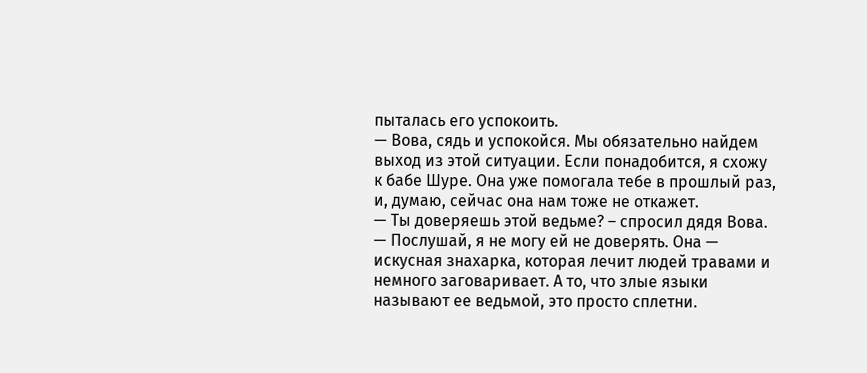пыталась его успокоить.
— Вова, сядь и успокойся. Мы обязательно найдем выход из этой ситуации. Если понадобится, я схожу к бабе Шуре. Она уже помогала тебе в прошлый раз, и, думаю, сейчас она нам тоже не откажет.
— Ты доверяешь этой ведьме? – спросил дядя Вова.
— Послушай, я не могу ей не доверять. Она — искусная знахарка, которая лечит людей травами и немного заговаривает. А то, что злые языки называют ее ведьмой, это просто сплетни.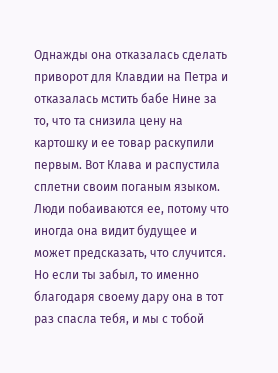Однажды она отказалась сделать приворот для Клавдии на Петра и отказалась мстить бабе Нине за то, что та снизила цену на картошку и ее товар раскупили первым. Вот Клава и распустила сплетни своим поганым языком.
Люди побаиваются ее, потому что иногда она видит будущее и может предсказать, что случится. Но если ты забыл, то именно благодаря своему дару она в тот раз спасла тебя, и мы с тобой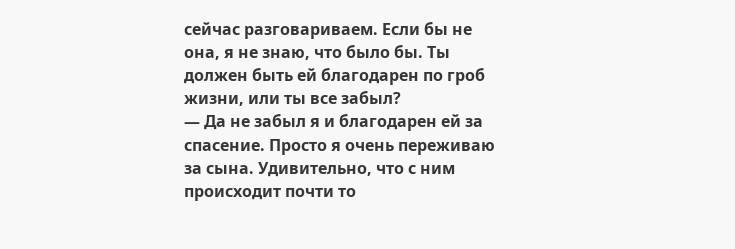сейчас разговариваем. Если бы не она, я не знаю, что было бы. Ты должен быть ей благодарен по гроб жизни, или ты все забыл?
— Да не забыл я и благодарен ей за спасение. Просто я очень переживаю за сына. Удивительно, что с ним происходит почти то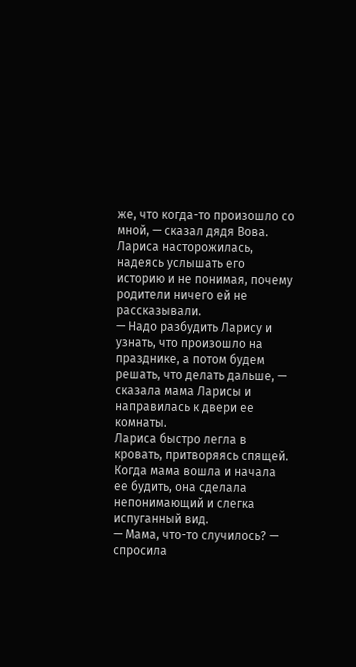же, что когда-то произошло со мной, — сказал дядя Вова.
Лариса насторожилась, надеясь услышать его историю и не понимая, почему родители ничего ей не рассказывали.
— Надо разбудить Ларису и узнать, что произошло на празднике, а потом будем решать, что делать дальше, — сказала мама Ларисы и направилась к двери ее комнаты.
Лариса быстро легла в кровать, притворяясь спящей. Когда мама вошла и начала ее будить, она сделала непонимающий и слегка испуганный вид.
— Мама, что-то случилось? — спросила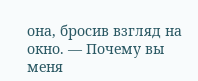она, бросив взгляд на окно. — Почему вы меня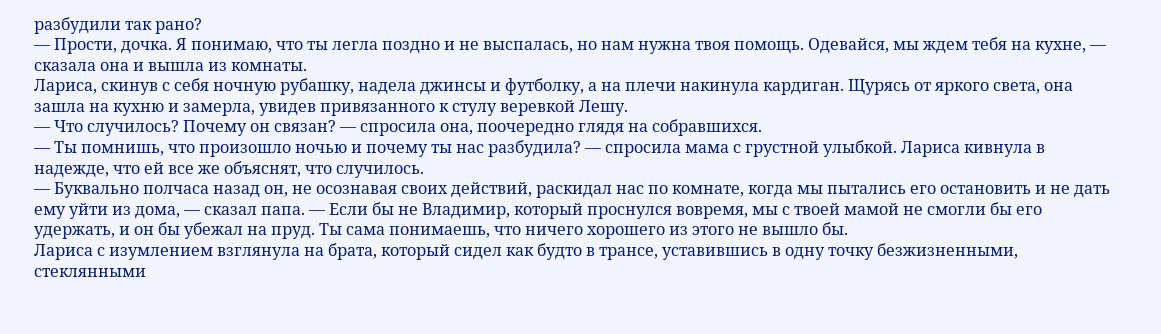разбудили так рано?
— Прости, дочка. Я понимаю, что ты легла поздно и не выспалась, но нам нужна твоя помощь. Одевайся, мы ждем тебя на кухне, — сказала она и вышла из комнаты.
Лариса, скинув с себя ночную рубашку, надела джинсы и футболку, а на плечи накинула кардиган. Щурясь от яркого света, она зашла на кухню и замерла, увидев привязанного к стулу веревкой Лешу.
— Что случилось? Почему он связан? — спросила она, поочередно глядя на собравшихся.
— Ты помнишь, что произошло ночью и почему ты нас разбудила? — спросила мама с грустной улыбкой. Лариса кивнула в надежде, что ей все же объяснят, что случилось.
— Буквально полчаса назад он, не осознавая своих действий, раскидал нас по комнате, когда мы пытались его остановить и не дать ему уйти из дома, — сказал папа. — Если бы не Владимир, который проснулся вовремя, мы с твоей мамой не смогли бы его удержать, и он бы убежал на пруд. Ты сама понимаешь, что ничего хорошего из этого не вышло бы.
Лариса с изумлением взглянула на брата, который сидел как будто в трансе, уставившись в одну точку безжизненными, стеклянными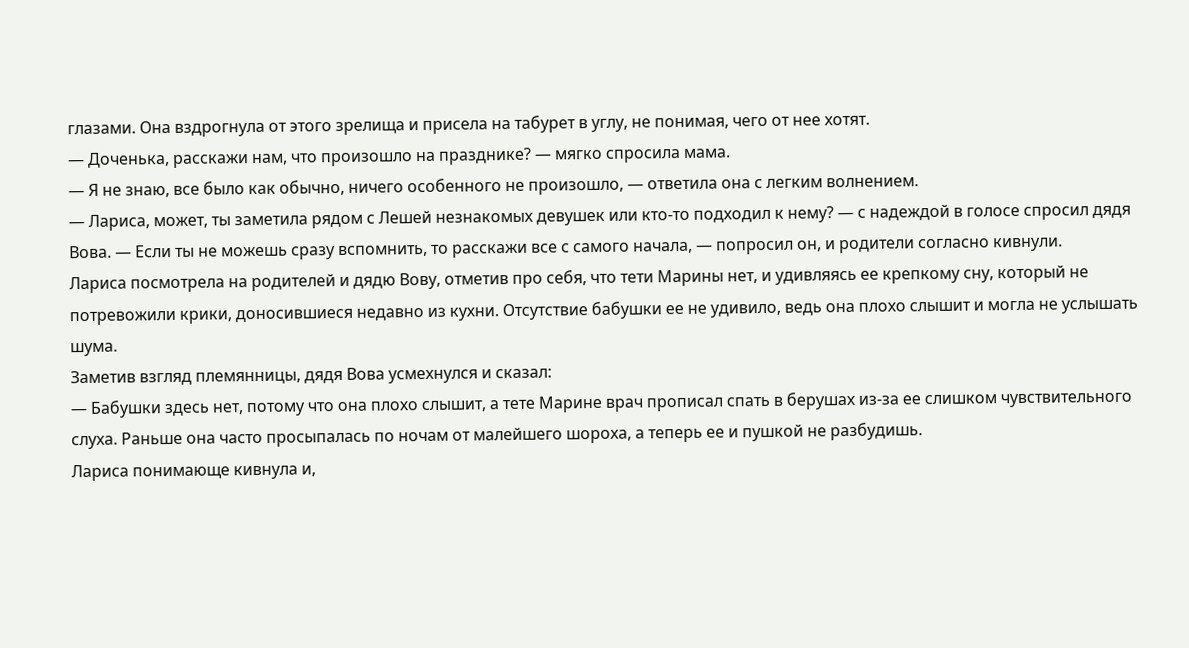глазами. Она вздрогнула от этого зрелища и присела на табурет в углу, не понимая, чего от нее хотят.
— Доченька, расскажи нам, что произошло на празднике? — мягко спросила мама.
— Я не знаю, все было как обычно, ничего особенного не произошло, — ответила она с легким волнением.
— Лариса, может, ты заметила рядом с Лешей незнакомых девушек или кто-то подходил к нему? — с надеждой в голосе спросил дядя Вова. — Если ты не можешь сразу вспомнить, то расскажи все с самого начала, — попросил он, и родители согласно кивнули.
Лариса посмотрела на родителей и дядю Вову, отметив про себя, что тети Марины нет, и удивляясь ее крепкому сну, который не потревожили крики, доносившиеся недавно из кухни. Отсутствие бабушки ее не удивило, ведь она плохо слышит и могла не услышать шума.
Заметив взгляд племянницы, дядя Вова усмехнулся и сказал:
— Бабушки здесь нет, потому что она плохо слышит, а тете Марине врач прописал спать в берушах из-за ее слишком чувствительного слуха. Раньше она часто просыпалась по ночам от малейшего шороха, а теперь ее и пушкой не разбудишь.
Лариса понимающе кивнула и,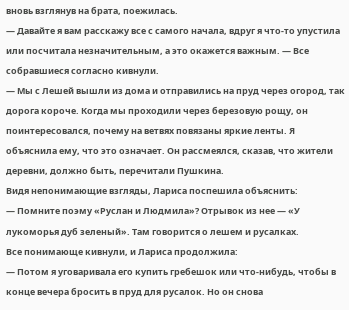вновь взглянув на брата, поежилась.
— Давайте я вам расскажу все с самого начала, вдруг я что-то упустила или посчитала незначительным, а это окажется важным. — Все собравшиеся согласно кивнули.
— Мы с Лешей вышли из дома и отправились на пруд через огород, так дорога короче. Когда мы проходили через березовую рощу, он поинтересовался, почему на ветвях повязаны яркие ленты. Я объяснила ему, что это означает. Он рассмеялся, сказав, что жители деревни, должно быть, перечитали Пушкина.
Видя непонимающие взгляды, Лариса поспешила объяснить:
— Помните поэму «Руслан и Людмила»? Отрывок из нее — «У лукоморья дуб зеленый». Там говорится о лешем и русалках.
Все понимающе кивнули, и Лариса продолжила:
— Потом я уговаривала его купить гребешок или что-нибудь, чтобы в конце вечера бросить в пруд для русалок. Но он снова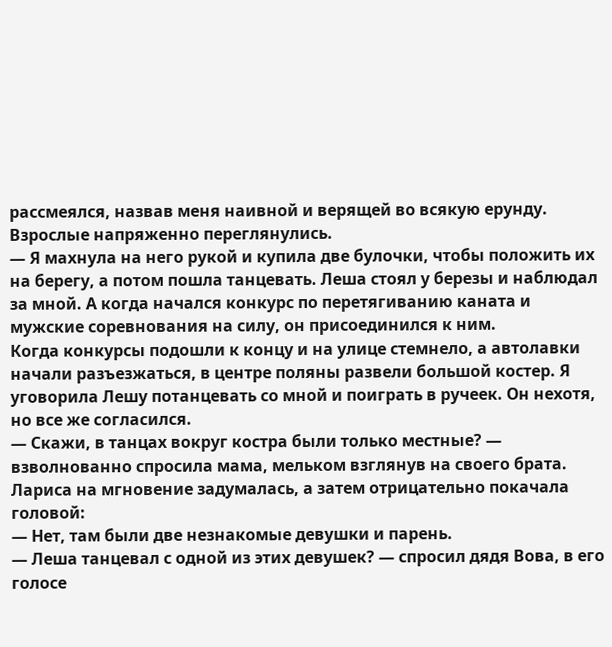рассмеялся, назвав меня наивной и верящей во всякую ерунду.
Взрослые напряженно переглянулись.
— Я махнула на него рукой и купила две булочки, чтобы положить их на берегу, а потом пошла танцевать. Леша стоял у березы и наблюдал за мной. А когда начался конкурс по перетягиванию каната и мужские соревнования на силу, он присоединился к ним.
Когда конкурсы подошли к концу и на улице стемнело, а автолавки начали разъезжаться, в центре поляны развели большой костер. Я уговорила Лешу потанцевать со мной и поиграть в ручеек. Он нехотя, но все же согласился.
— Скажи, в танцах вокруг костра были только местные? — взволнованно спросила мама, мельком взглянув на своего брата.
Лариса на мгновение задумалась, а затем отрицательно покачала головой:
— Нет, там были две незнакомые девушки и парень.
— Леша танцевал с одной из этих девушек? — спросил дядя Вова, в его голосе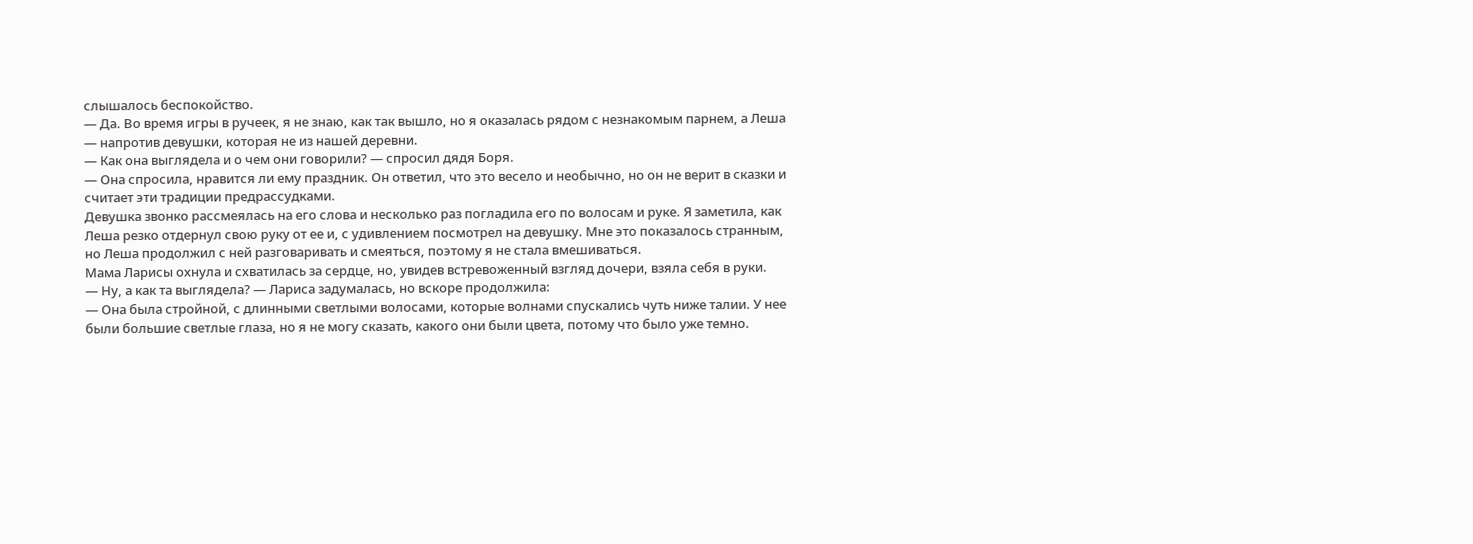слышалось беспокойство.
— Да. Во время игры в ручеек, я не знаю, как так вышло, но я оказалась рядом с незнакомым парнем, а Леша — напротив девушки, которая не из нашей деревни.
— Как она выглядела и о чем они говорили? — спросил дядя Боря.
— Она спросила, нравится ли ему праздник. Он ответил, что это весело и необычно, но он не верит в сказки и считает эти традиции предрассудками.
Девушка звонко рассмеялась на его слова и несколько раз погладила его по волосам и руке. Я заметила, как Леша резко отдернул свою руку от ее и, с удивлением посмотрел на девушку. Мне это показалось странным, но Леша продолжил с ней разговаривать и смеяться, поэтому я не стала вмешиваться.
Мама Ларисы охнула и схватилась за сердце, но, увидев встревоженный взгляд дочери, взяла себя в руки.
— Ну, а как та выглядела? — Лариса задумалась, но вскоре продолжила:
— Она была стройной, с длинными светлыми волосами, которые волнами спускались чуть ниже талии. У нее были большие светлые глаза, но я не могу сказать, какого они были цвета, потому что было уже темно.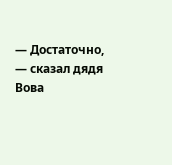— Достаточно, — сказал дядя Вова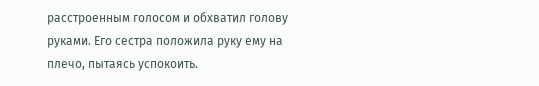расстроенным голосом и обхватил голову руками. Его сестра положила руку ему на плечо, пытаясь успокоить.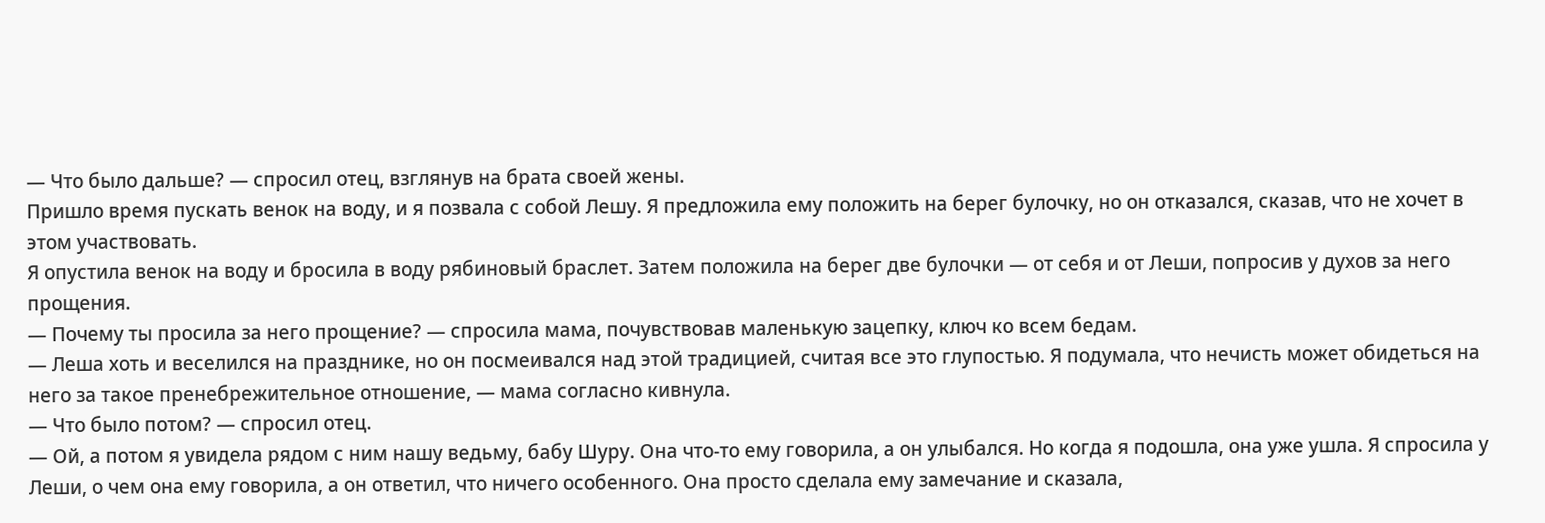— Что было дальше? — спросил отец, взглянув на брата своей жены.
Пришло время пускать венок на воду, и я позвала с собой Лешу. Я предложила ему положить на берег булочку, но он отказался, сказав, что не хочет в этом участвовать.
Я опустила венок на воду и бросила в воду рябиновый браслет. Затем положила на берег две булочки — от себя и от Леши, попросив у духов за него прощения.
— Почему ты просила за него прощение? — спросила мама, почувствовав маленькую зацепку, ключ ко всем бедам.
— Леша хоть и веселился на празднике, но он посмеивался над этой традицией, считая все это глупостью. Я подумала, что нечисть может обидеться на него за такое пренебрежительное отношение, — мама согласно кивнула.
— Что было потом? — спросил отец.
— Ой, а потом я увидела рядом с ним нашу ведьму, бабу Шуру. Она что-то ему говорила, а он улыбался. Но когда я подошла, она уже ушла. Я спросила у Леши, о чем она ему говорила, а он ответил, что ничего особенного. Она просто сделала ему замечание и сказала,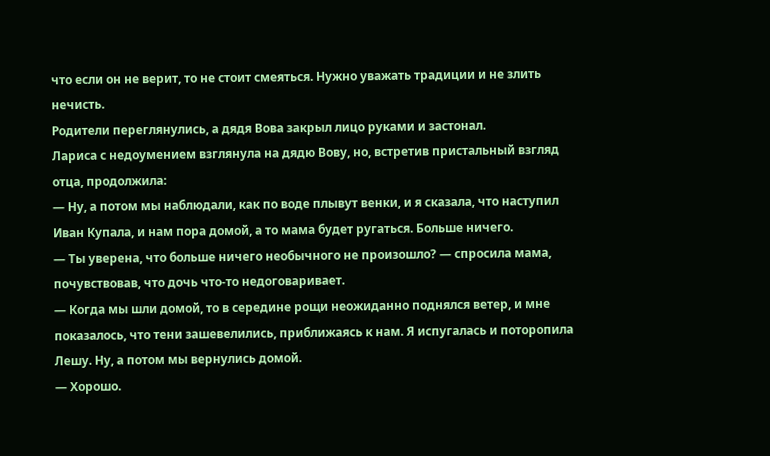что если он не верит, то не стоит смеяться. Нужно уважать традиции и не злить нечисть.
Родители переглянулись, а дядя Вова закрыл лицо руками и застонал.
Лариса с недоумением взглянула на дядю Вову, но, встретив пристальный взгляд отца, продолжила:
— Ну, а потом мы наблюдали, как по воде плывут венки, и я сказала, что наступил Иван Купала, и нам пора домой, а то мама будет ругаться. Больше ничего.
— Ты уверена, что больше ничего необычного не произошло? — спросила мама, почувствовав, что дочь что-то недоговаривает.
— Когда мы шли домой, то в середине рощи неожиданно поднялся ветер, и мне показалось, что тени зашевелились, приближаясь к нам. Я испугалась и поторопила Лешу. Ну, а потом мы вернулись домой.
— Хорошо.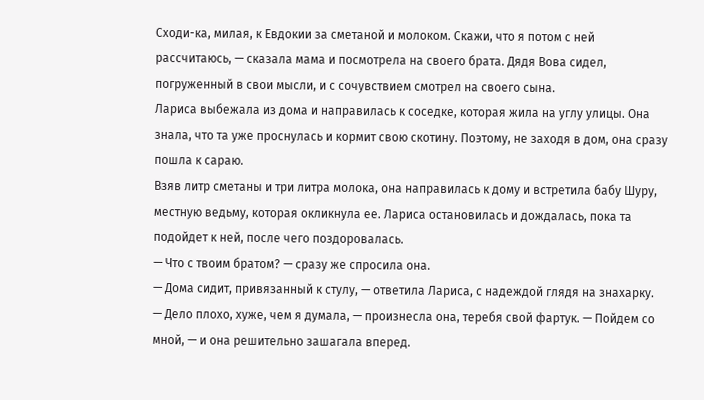Сходи-ка, милая, к Евдокии за сметаной и молоком. Скажи, что я потом с ней рассчитаюсь, — сказала мама и посмотрела на своего брата. Дядя Вова сидел, погруженный в свои мысли, и с сочувствием смотрел на своего сына.
Лариса выбежала из дома и направилась к соседке, которая жила на углу улицы. Она знала, что та уже проснулась и кормит свою скотину. Поэтому, не заходя в дом, она сразу пошла к сараю.
Взяв литр сметаны и три литра молока, она направилась к дому и встретила бабу Шуру, местную ведьму, которая окликнула ее. Лариса остановилась и дождалась, пока та подойдет к ней, после чего поздоровалась.
— Что с твоим братом? — сразу же спросила она.
— Дома сидит, привязанный к стулу, — ответила Лариса, с надеждой глядя на знахарку.
— Дело плохо, хуже, чем я думала, — произнесла она, теребя свой фартук. — Пойдем со мной, — и она решительно зашагала вперед.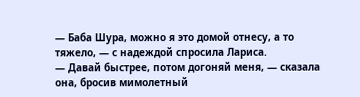— Баба Шура, можно я это домой отнесу, а то тяжело, — с надеждой спросила Лариса.
— Давай быстрее, потом догоняй меня, — сказала она, бросив мимолетный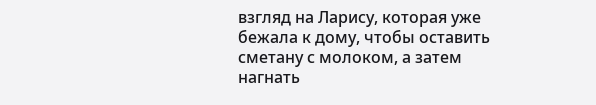взгляд на Ларису, которая уже бежала к дому, чтобы оставить сметану с молоком, а затем нагнать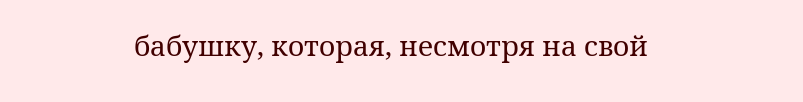бабушку, которая, несмотря на свой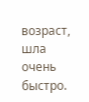возраст, шла очень быстро.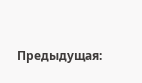Предыдущая: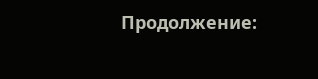Продолжение: